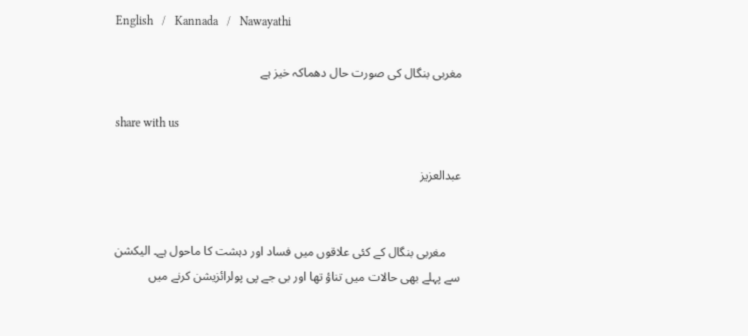English   /   Kannada   /   Nawayathi

مغربی بنگال کی صورت حال دھماکہ خیز ہے

share with us

عبدالعزیز


     مغربی بنگال کے کئی علاقوں میں فساد اور دہشت کا ماحول ہے۔ الیکشن سے پہلے بھی حالات میں تناؤ تھا اور بی جے پی پولرائزیشن کرنے میں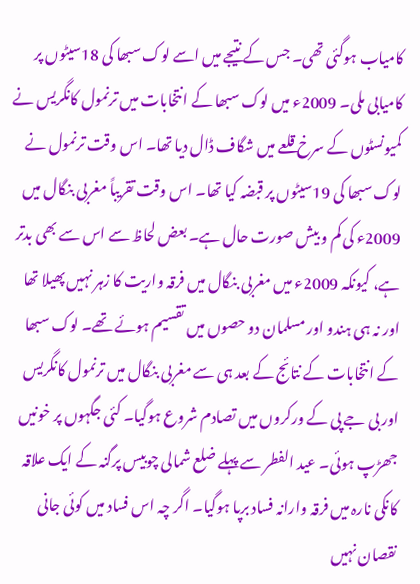کامیاب ہوگئی تھی۔ جس کے نتیجے میں اسے لوک سبھا کی 18سیٹوں پر کامیابی ملی۔ 2009ء میں لوک سبھا کے انتخابات میں ترنمول کانگریس نے کمیونسٹوں کے سرخ قلعے میں شگاف ڈال دیا تھا۔ اس وقت ترنمول نے لوک سبھا کی 19سیٹوں پر قبضہ کیا تھا۔ اس وقت تقریباً مغربی بنگال میں 2009ء کی کم و بیش صورت حال ہے۔ بعض لحاظ سے اس سے بھی بدتر ہے، کیونکہ 2009ء میں مغربی بنگال میں فرقہ واریت کا زہر نہیں پھیلا تھا اور نہ ہی ہندو اور مسلمان دو حصوں میں تقسیم ہوئے تھے۔ لوک سبھا کے انتخابات کے نتائج کے بعد ہی سے مغربی بنگال میں ترنمول کانگریس اور بی جے پی کے ورکروں میں تصادم شروع ہوگیا۔ کئی جگہوں پر خونیں جھڑپ ہوئی۔ عید الفطر سے پہلے ضلع شمالی چوبیس پرگنہ کے ایک علاقہ کانکی نارہ میں فرقہ وارانہ فساد برپا ہوگیا۔ اگر چہ اس فساد میں کوئی جانی نقصان نہیں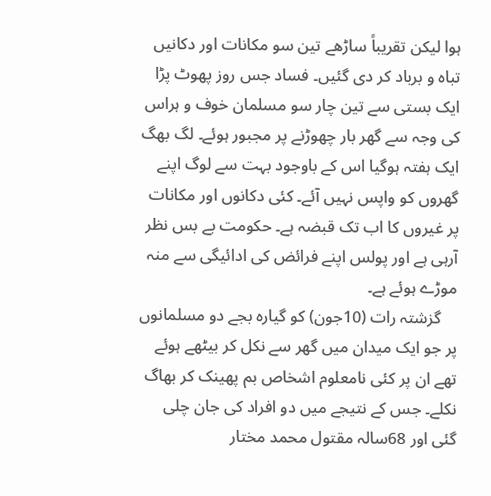ہوا لیکن تقریباً ساڑھے تین سو مکانات اور دکانیں تباہ و برباد کر دی گئیں۔ فساد جس روز پھوٹ پڑا ایک بستی سے تین چار سو مسلمان خوف و ہراس کی وجہ سے گھر بار چھوڑنے پر مجبور ہوئے۔ لگ بھگ ایک ہفتہ ہوگیا اس کے باوجود بہت سے لوگ اپنے گھروں کو واپس نہیں آئے۔ کئی دکانوں اور مکانات پر غیروں کا اب تک قبضہ ہے۔ حکومت بے بس نظر آرہی ہے اور پولس اپنے فرائض کی ادائیگی سے منہ موڑے ہوئے ہے۔
    گزشتہ رات (10جون) کو گیارہ بجے دو مسلمانوں پر جو ایک میدان میں گھر سے نکل کر بیٹھے ہوئے تھے ان پر کئی نامعلوم اشخاص بم پھینک کر بھاگ نکلے۔ جس کے نتیجے میں دو افراد کی جان چلی گئی اور 68سالہ مقتول محمد مختار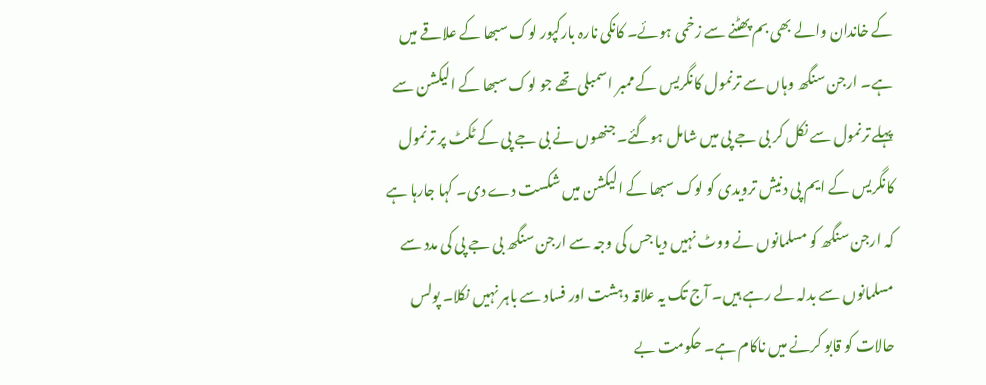کے خاندان والے بھی بم پھٹنے سے زخمی ہوئے۔ کانکی نارہ بارکپور لوک سبھا کے علاقے میں ہے۔ ارجن سنگھ وہاں سے ترنمول کانگریس کے ممبر اسمبلی تھے جو لوک سبھا کے الیکشن سے پہلے ترنمول سے نکل کر بی جے پی میں شامل ہوگئے۔ جنھوں نے بی جے پی کے ٹکٹ پر ترنمول کانگریس کے ایم پی دنیش ترویدی کو لوک سبھا کے الیکشن میں شکست دے دی۔ کہا جارہا ہے کہ ارجن سنگھ کو مسلمانوں نے ووٹ نہیں دیا جس کی وجہ سے ارجن سنگھ بی جے پی کی مدد سے مسلمانوں سے بدلہ لے رہے ہیں۔ آج تک یہ علاقہ دہشت اور فساد سے باہر نہیں نکلا۔ پولس حالات کو قابو کرنے میں ناکام ہے۔ حکومت بے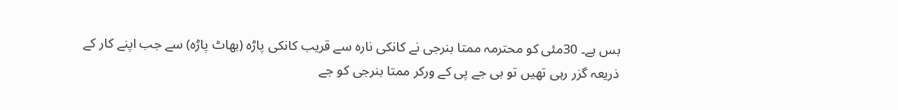بس ہے۔ 30مئی کو محترمہ ممتا بنرجی نے کانکی نارہ سے قریب کانکی پاڑہ (بھاٹ پاڑہ) سے جب اپنے کار کے ذریعہ گزر رہی تھیں تو بی جے پی کے ورکر ممتا بنرجی کو جے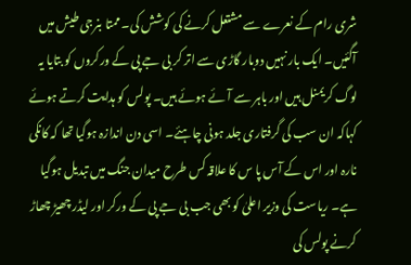شری رام کے نعرے سے مشتعل کرنے کی کوشش کی۔ ممتا بنرجی طیش میں آگئیں۔ ایک بار نہیں دوبار گاڑی سے اتر کر بی جے پی کے ورکروں کو بتایا یہ لوگ کریمنل ہیں اور باہر سے آئے ہوئے ہیں۔ پولس کو ہدایت کرتے ہوئے کہاکہ ان سب کی گرفتاری جلد ہونی چاہئے۔ اسی دن اندازہ ہوگیا تھا کہ کانکی نارہ اور اس کے آس پا س کا علاقہ کس طرح میدان جنگ میں تبدیل ہوگیا ہے۔ ریاست کی وزیر اعلیٰ کو بھی جب بی جے پی کے ورکر اور لیڈر چھیڑ چھاڑ کرنے پولس کی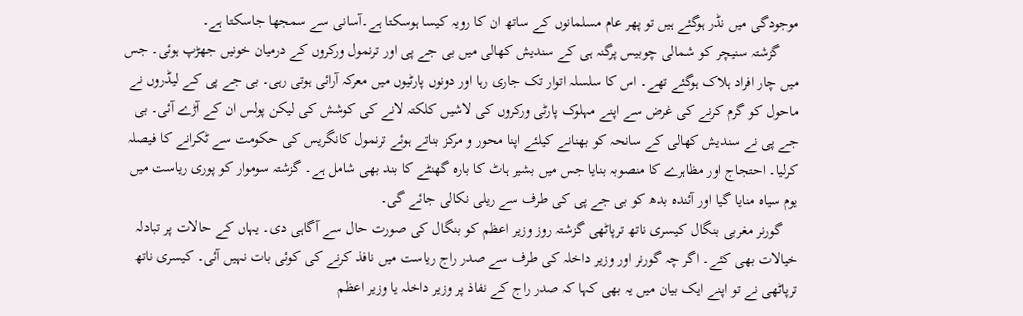موجودگی میں نڈر ہوگئے ہیں تو پھر عام مسلمانوں کے ساتھ ان کا رویہ کیسا ہوسکتا ہے۔آسانی سے سمجھا جاسکتا ہے۔
     گزشتہ سنیچر کو شمالی چوبیس پرگنہ ہی کے سندیش کھالی میں بی جے پی اور ترنمول ورکروں کے درمیان خونیں جھڑپ ہوئی۔ جس میں چار افراد ہلاک ہوگئے تھے۔ اس کا سلسلہ اتوار تک جاری رہا اور دونوں پارٹیوں میں معرکہ آرائی ہوتی رہی۔ بی جے پی کے لیڈروں نے ماحول کو گرم کرنے کی غرض سے اپنے مہلوک پارٹی ورکروں کی لاشیں کلکتہ لانے کی کوشش کی لیکن پولس ان کے آڑے آئی۔ بی جے پی نے سندیش کھالی کے سانحہ کو بھنانے کیلئے اپنا محور و مرکز بناتے ہوئے ترنمول کانگریس کی حکومت سے ٹکرانے کا فیصلہ کرلیا۔ احتجاج اور مظاہرے کا منصوبہ بنایا جس میں بشیر ہاٹ کا بارہ گھنٹے کا بند بھی شامل ہے۔ گزشتہ سوموار کو پوری ریاست میں یوم سیاہ منایا گیا اور آئندہ بدھ کو بی جے پی کی طرف سے ریلی نکالی جائے گی۔
    گورنر مغربی بنگال کیسری ناتھ ترپاٹھی گزشتہ روز وزیر اعظم کو بنگال کی صورت حال سے آگاہی دی۔ یہاں کے حالات پر تبادلہ خیالات بھی کئے۔ اگر چہ گورنر اور وزیر داخلہ کی طرف سے صدر راج ریاست میں نافذ کرنے کی کوئی بات نہیں آئی۔ کیسری ناتھ ترپاٹھی نے تو اپنے ایک بیان میں یہ بھی کہا کہ صدر راج کے نفاذ پر وزیر داخلہ یا وزیر اعظم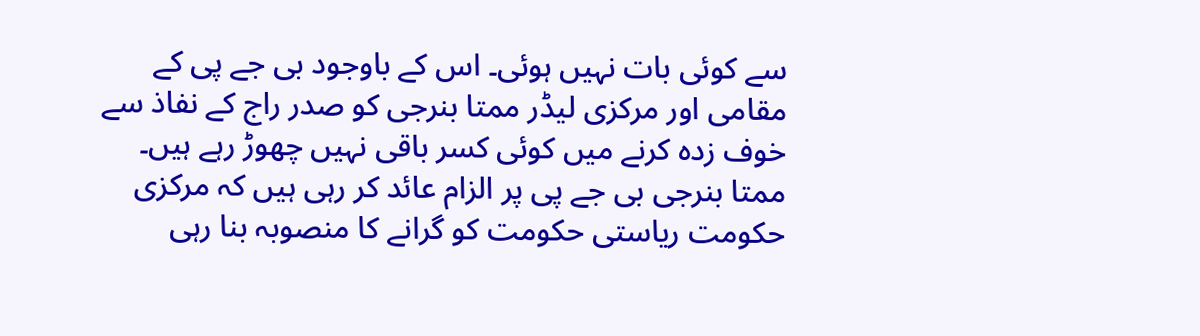سے کوئی بات نہیں ہوئی۔ اس کے باوجود بی جے پی کے مقامی اور مرکزی لیڈر ممتا بنرجی کو صدر راج کے نفاذ سے خوف زدہ کرنے میں کوئی کسر باقی نہیں چھوڑ رہے ہیں۔ ممتا بنرجی بی جے پی پر الزام عائد کر رہی ہیں کہ مرکزی حکومت ریاستی حکومت کو گرانے کا منصوبہ بنا رہی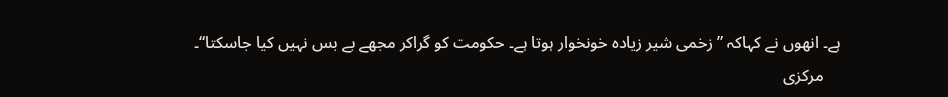ہے۔ انھوں نے کہاکہ ”زخمی شیر زیادہ خونخوار ہوتا ہے۔ حکومت کو گراکر مجھے بے بس نہیں کیا جاسکتا“۔
    مرکزی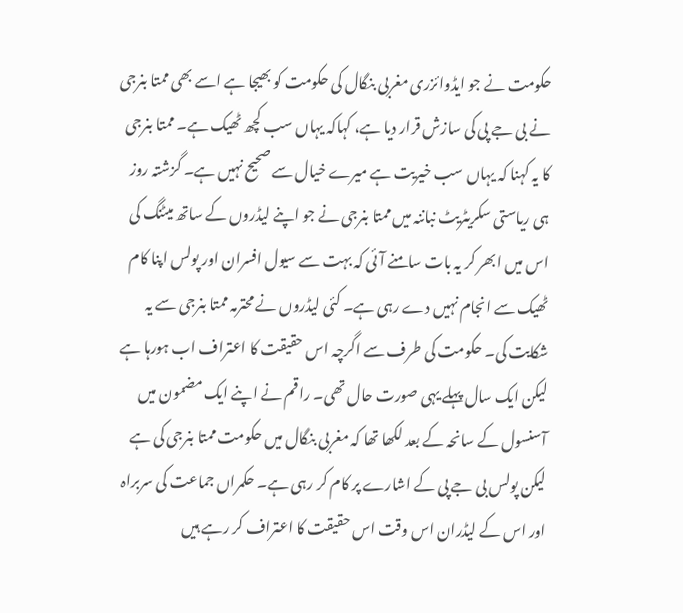حکومت نے جو ایڈوائزری مغربی بنگال کی حکومت کو بھیجا ہے اسے بھی ممتا بنرجی نے بی جے پی کی سازش قرار دیا ہے، کہاکہ یہاں سب کچھ ٹھیک ہے۔ ممتا بنرجی کا یہ کہنا کہ یہاں سب خیریت ہے میرے خیال سے صحیح نہیں ہے۔ گزشتہ روز ہی ریاستی سکریٹریٹ نباننہ میں ممتا بنرجی نے جو اپنے لیڈروں کے ساتھ میٹنگ کی اس میں ابھر کر یہ بات سامنے آئی کہ بہت سے سیول افسران اور پولس اپنا کام ٹھیک سے انجام نہیں دے رہی ہے۔ کئی لیڈروں نے محترمہ ممتا بنرجی سے یہ شکایت کی۔ حکومت کی طرف سے اگرچہ اس حقیقت کا اعتراف اب ہورہا ہے لیکن ایک سال پہلے یہی صورت حال تھی۔ راقم نے اپنے ایک مضمون میں آسنسول کے سانحہ کے بعد لکھا تھا کہ مغربی بنگال میں حکومت ممتا بنرجی کی ہے لیکن پولس بی جے پی کے اشارے پر کام کر رہی ہے۔ حکمراں جماعت کی سربراہ اور اس کے لیڈران اس وقت اس حقیقت کا اعتراف کر رہے ہیں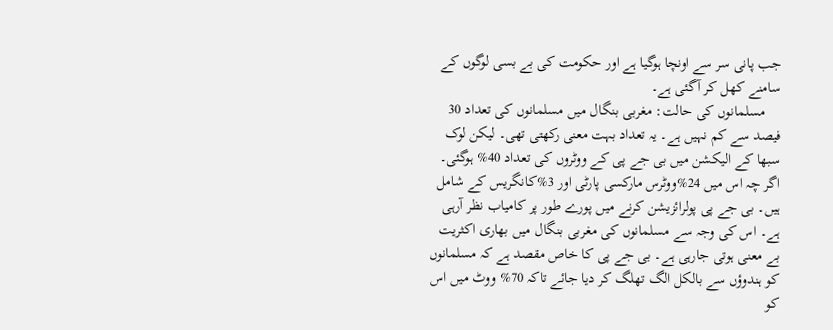جب پانی سر سے اونچا ہوگیا ہے اور حکومت کی بے بسی لوگوں کے سامنے کھل کر آگئی ہے۔
    مسلمانوں کی حالت: مغربی بنگال میں مسلمانوں کی تعداد 30 فیصد سے کم نہیں ہے۔ یہ تعداد بہت معنی رکھتی تھی۔ لیکن لوک سبھا کے الیکشن میں بی جے پی کے ووٹروں کی تعداد 40% ہوگئی۔ اگر چہ اس میں 24%ووٹرس مارکسی پارٹی اور 3%کانگریس کے شامل ہیں۔ بی جے پی پولرائزیشن کرنے میں پورے طور پر کامیاب نظر آرہی ہے۔ اس کی وجہ سے مسلمانوں کی مغربی بنگال میں بھاری اکثریت بے معنی ہوتی جارہی ہے۔ بی جے پی کا خاص مقصد ہے کہ مسلمانوں کو ہندوؤں سے بالکل الگ تھلگ کر دیا جائے تاکہ 70% ووٹ میں اس کو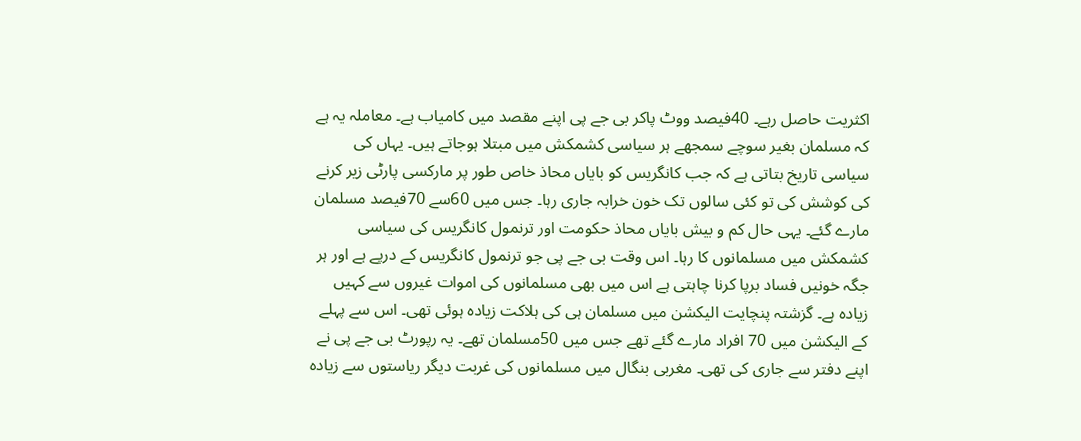اکثریت حاصل رہے۔ 40فیصد ووٹ پاکر بی جے پی اپنے مقصد میں کامیاب ہے۔ معاملہ یہ ہے کہ مسلمان بغیر سوچے سمجھے ہر سیاسی کشمکش میں مبتلا ہوجاتے ہیں۔ یہاں کی سیاسی تاریخ بتاتی ہے کہ جب کانگریس کو بایاں محاذ خاص طور پر مارکسی پارٹی زیر کرنے کی کوشش کی تو کئی سالوں تک خون خرابہ جاری رہا۔ جس میں 60سے 70فیصد مسلمان مارے گئے۔ یہی حال کم و بیش بایاں محاذ حکومت اور ترنمول کانگریس کی سیاسی کشمکش میں مسلمانوں کا رہا۔ اس وقت بی جے پی جو ترنمول کانگریس کے درپے ہے اور ہر جگہ خونیں فساد برپا کرنا چاہتی ہے اس میں بھی مسلمانوں کی اموات غیروں سے کہیں زیادہ ہے۔ گزشتہ پنچایت الیکشن میں مسلمان ہی کی ہلاکت زیادہ ہوئی تھی۔ اس سے پہلے کے الیکشن میں 70 افراد مارے گئے تھے جس میں 50مسلمان تھے۔ یہ رپورٹ بی جے پی نے اپنے دفتر سے جاری کی تھی۔ مغربی بنگال میں مسلمانوں کی غربت دیگر ریاستوں سے زیادہ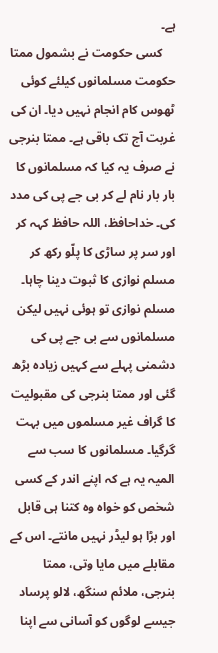ہے۔
    کسی حکومت نے بشمول ممتا حکومت مسلمانوں کیلئے کوئی ٹھوس کام انجام نہیں دیا۔ ان کی غربت آج تک باقی ہے۔ ممتا بنرجی نے صرف یہ کیا کہ مسلمانوں کا بار بار نام لے کر بی جے پی کی مدد کی۔ خداحافظ، اللہ حافظ کہہ کر اور سر پر ساڑی کا پلّو رکھ کر مسلم نوازی کا ثبوت دینا چاہا۔ مسلم نوازی تو ہوئی نہیں لیکن مسلمانوں سے بی جے پی کی دشمنی پہلے سے کہیں زیادہ بڑھ گئی اور ممتا بنرجی کی مقبولیت کا گراف غیر مسلموں میں بہت گرگیا۔ مسلمانوں کا سب سے المیہ یہ ہے کہ اپنے اندر کے کسی شخص کو خواہ وہ کتنا ہی قابل اور بڑا ہو لیڈر نہیں مانتے۔ اس کے مقابلے میں مایا وتی، ممتا بنرجی، ملائم سنگھ، لالو پرساد جیسے لوگوں کو آسانی سے اپنا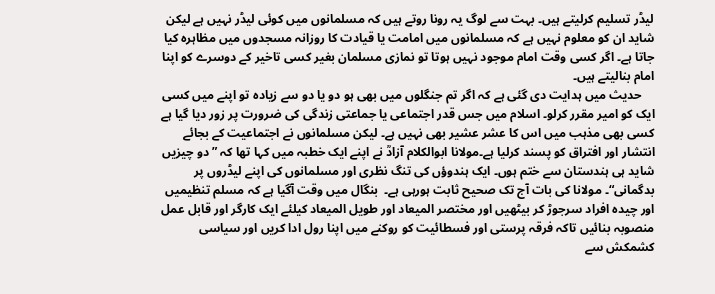لیڈر تسلیم کرلیتے ہیں۔ بہت سے لوگ یہ رونا روتے ہیں کہ مسلمانوں میں کوئی لیڈر نہیں ہے لیکن شاید ان کو معلوم نہیں ہے کہ مسلمانوں میں امامت یا قیادت کا روزانہ مسجدوں میں مظاہرہ کیا جاتا ہے۔ اگر کسی وقت امام موجود نہیں ہوتا تو نمازی مسلمان بغیر کسی تاخیر کے دوسرے کو اپنا امام بنالیتے ہیں۔
    حدیث میں ہدایت دی گئی ہے کہ اگر تم جنگلوں میں بھی ہو دو یا دو سے زیادہ تو اپنے میں کسی ایک کو امیر مقرر کرلو۔ اسلام میں جس قدر اجتماعی یا جماعتی زندگی کی ضرورت پر زور دیا گیا ہے کسی بھی مذہب میں اس کا عشر عشیر بھی نہیں ہے۔ لیکن مسلمانوں نے اجتماعیت کے بجائے انتشار اور افتراق کو پسند کرلیا ہے۔مولانا ابوالکلام آزادؒ نے اپنے ایک خطبہ میں کہا تھا کہ ”دو چیزیں شاید ہی ہندستان سے ختم ہوں۔ ایک ہندوؤں کی تنگ نظری اور مسلمانوں کی اپنے لیڈروں پر بدگمانی“۔ مولانا کی بات آج تک صحیح ثابت ہورہی ہے۔  بنگال میں وقت آگیا ہے کہ مسلم تنظیمیں اور چیدہ افراد سرجوڑ کر بیٹھیں اور مختصر المیعاد اور طویل المیعاد کیلئے ایک کارگر اور قابل عمل منصوبہ بنائیں تاکہ فرقہ پرستی اور فسطائیت کو روکنے میں اپنا رول ادا کریں اور سیاسی کشمکش سے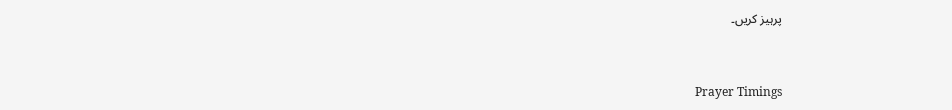پرہیز کریں۔



Prayer Timings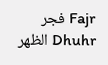Fajr فجر
Dhuhr الظهر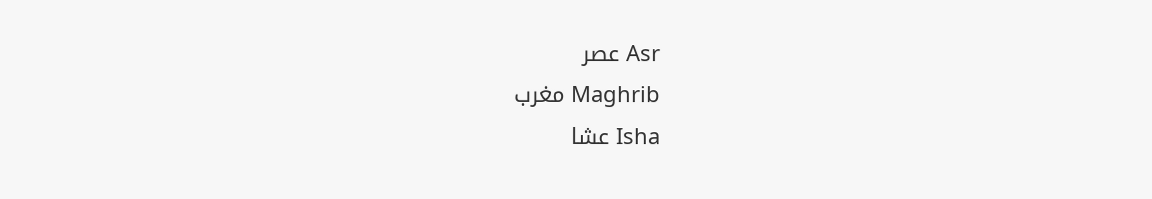Asr عصر
Maghrib مغرب
Isha عشا